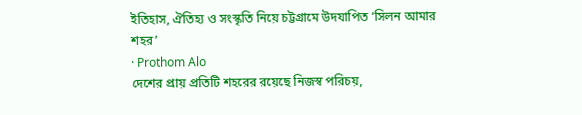ইতিহাস, ঐতিহ্য ও সংস্কৃতি নিয়ে চট্টগ্রামে উদযাপিত ‘সিলন আমার শহর’
· Prothom Alo
দেশের প্রায় প্রতিটি শহরের রয়েছে নিজস্ব পরিচয়,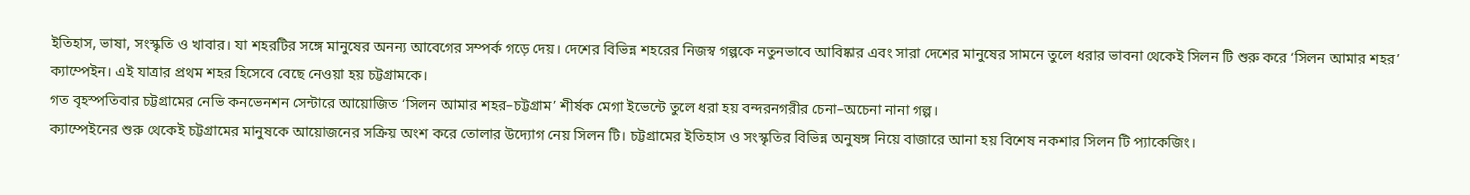ইতিহাস, ভাষা, সংস্কৃতি ও খাবার। যা শহরটির সঙ্গে মানুষের অনন্য আবেগের সম্পর্ক গড়ে দেয়। দেশের বিভিন্ন শহরের নিজস্ব গল্পকে নতুনভাবে আবিষ্কার এবং সারা দেশের মানুষের সামনে তুলে ধরার ভাবনা থেকেই সিলন টি শুরু করে ‘সিলন আমার শহর’ ক্যাম্পেইন। এই যাত্রার প্রথম শহর হিসেবে বেছে নেওয়া হয় চট্টগ্রামকে।
গত বৃহস্পতিবার চট্টগ্রামের নেভি কনভেনশন সেন্টারে আয়োজিত ‘সিলন আমার শহর–চট্টগ্রাম’ শীর্ষক মেগা ইভেন্টে তুলে ধরা হয় বন্দরনগরীর চেনা–অচেনা নানা গল্প।
ক্যাম্পেইনের শুরু থেকেই চট্টগ্রামের মানুষকে আয়োজনের সক্রিয় অংশ করে তোলার উদ্যোগ নেয় সিলন টি। চট্টগ্রামের ইতিহাস ও সংস্কৃতির বিভিন্ন অনুষঙ্গ নিয়ে বাজারে আনা হয় বিশেষ নকশার সিলন টি প্যাকেজিং।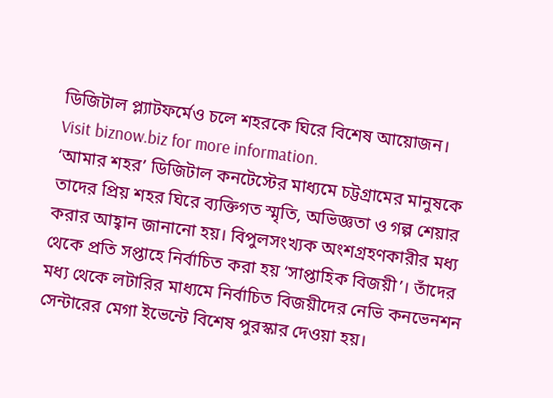ডিজিটাল প্ল্যাটফর্মেও চলে শহরকে ঘিরে বিশেষ আয়োজন।
Visit biznow.biz for more information.
‘আমার শহর’ ডিজিটাল কনটেস্টের মাধ্যমে চট্টগ্রামের মানুষকে তাদের প্রিয় শহর ঘিরে ব্যক্তিগত স্মৃতি, অভিজ্ঞতা ও গল্প শেয়ার করার আহ্বান জানানো হয়। বিপুলসংখ্যক অংশগ্রহণকারীর মধ্য থেকে প্রতি সপ্তাহে নির্বাচিত করা হয় ‘সাপ্তাহিক বিজয়ী’। তাঁদের মধ্য থেকে লটারির মাধ্যমে নির্বাচিত বিজয়ীদের নেভি কনভেনশন সেন্টারের মেগা ইভেন্টে বিশেষ পুরস্কার দেওয়া হয়।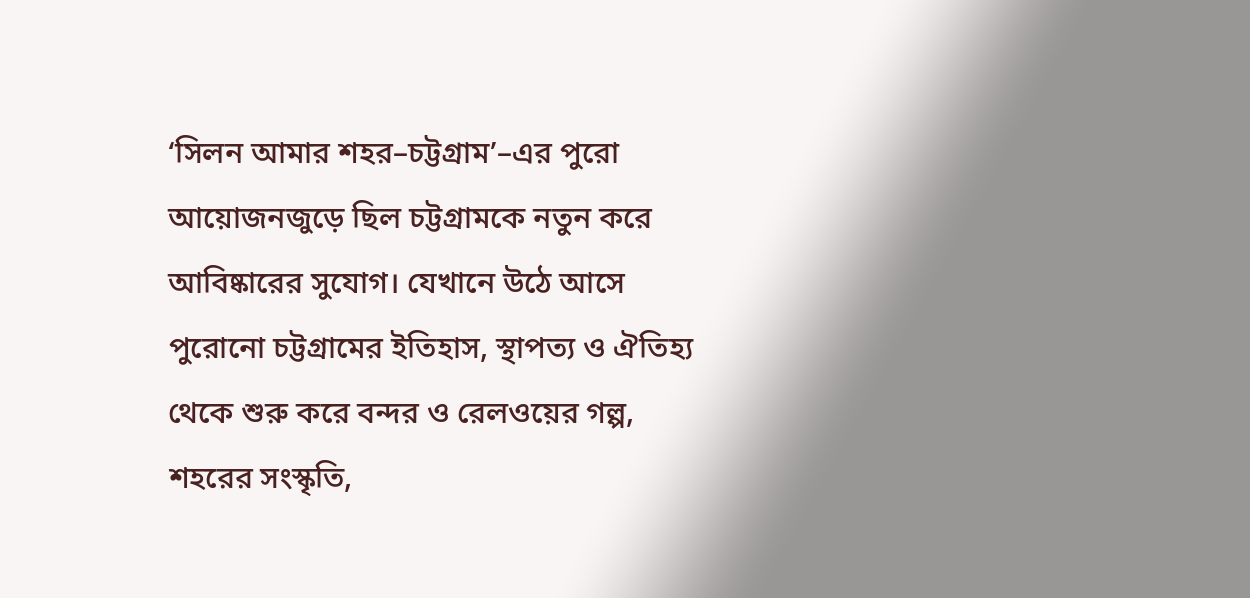‘সিলন আমার শহর–চট্টগ্রাম’–এর পুরো আয়োজনজুড়ে ছিল চট্টগ্রামকে নতুন করে আবিষ্কারের সুযোগ। যেখানে উঠে আসে পুরোনো চট্টগ্রামের ইতিহাস, স্থাপত্য ও ঐতিহ্য থেকে শুরু করে বন্দর ও রেলওয়ের গল্প, শহরের সংস্কৃতি,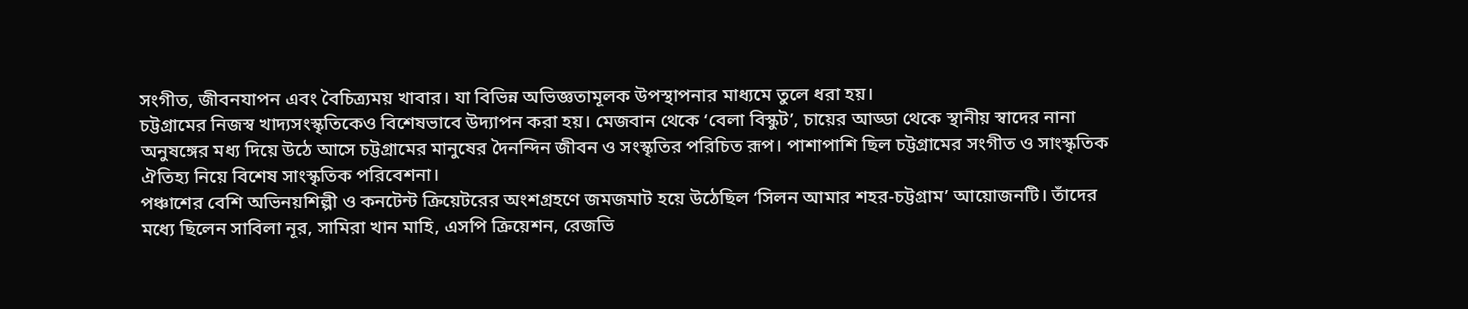সংগীত, জীবনযাপন এবং বৈচিত্র্যময় খাবার। যা বিভিন্ন অভিজ্ঞতামূলক উপস্থাপনার মাধ্যমে তুলে ধরা হয়।
চট্টগ্রামের নিজস্ব খাদ্যসংস্কৃতিকেও বিশেষভাবে উদ্যাপন করা হয়। মেজবান থেকে ‘বেলা বিস্কুট’, চায়ের আড্ডা থেকে স্থানীয় স্বাদের নানা অনুষঙ্গের মধ্য দিয়ে উঠে আসে চট্টগ্রামের মানুষের দৈনন্দিন জীবন ও সংস্কৃতির পরিচিত রূপ। পাশাপাশি ছিল চট্টগ্রামের সংগীত ও সাংস্কৃতিক ঐতিহ্য নিয়ে বিশেষ সাংস্কৃতিক পরিবেশনা।
পঞ্চাশের বেশি অভিনয়শিল্পী ও কনটেন্ট ক্রিয়েটরের অংশগ্রহণে জমজমাট হয়ে উঠেছিল ‘সিলন আমার শহর-চট্টগ্রাম’ আয়োজনটি। তাঁদের মধ্যে ছিলেন সাবিলা নূর, সামিরা খান মাহি, এসপি ক্রিয়েশন, রেজভি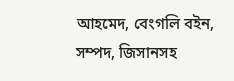আহমেদ, বেংগলি বইন, সম্পদ, জিসানসহ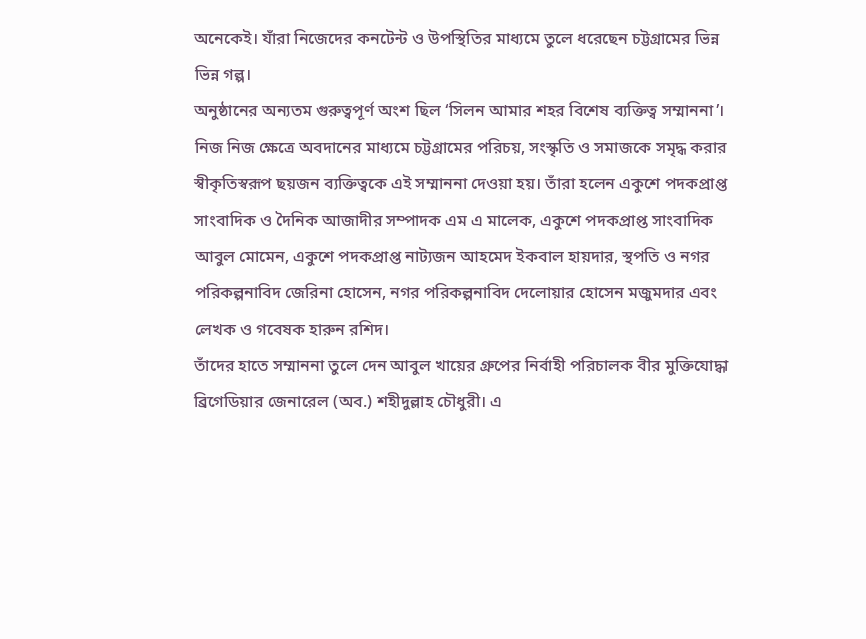অনেকেই। যাঁরা নিজেদের কনটেন্ট ও উপস্থিতির মাধ্যমে তুলে ধরেছেন চট্টগ্রামের ভিন্ন ভিন্ন গল্প।
অনুষ্ঠানের অন্যতম গুরুত্বপূর্ণ অংশ ছিল ‘সিলন আমার শহর বিশেষ ব্যক্তিত্ব সম্মাননা’। নিজ নিজ ক্ষেত্রে অবদানের মাধ্যমে চট্টগ্রামের পরিচয়, সংস্কৃতি ও সমাজকে সমৃদ্ধ করার স্বীকৃতিস্বরূপ ছয়জন ব্যক্তিত্বকে এই সম্মাননা দেওয়া হয়। তাঁরা হলেন একুশে পদকপ্রাপ্ত সাংবাদিক ও দৈনিক আজাদীর সম্পাদক এম এ মালেক, একুশে পদকপ্রাপ্ত সাংবাদিক আবুল মোমেন, একুশে পদকপ্রাপ্ত নাট্যজন আহমেদ ইকবাল হায়দার, স্থপতি ও নগর পরিকল্পনাবিদ জেরিনা হোসেন, নগর পরিকল্পনাবিদ দেলোয়ার হোসেন মজুমদার এবং লেখক ও গবেষক হারুন রশিদ।
তাঁদের হাতে সম্মাননা তুলে দেন আবুল খায়ের গ্রুপের নির্বাহী পরিচালক বীর মুক্তিযোদ্ধা ব্রিগেডিয়ার জেনারেল (অব.) শহীদুল্লাহ চৌধুরী। এ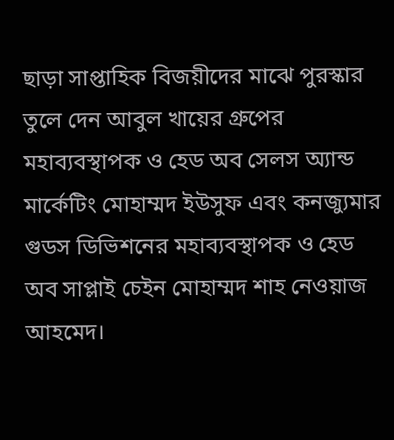ছাড়া সাপ্তাহিক বিজয়ীদের মাঝে পুরস্কার তুলে দেন আবুল খায়ের গ্রুপের মহাব্যবস্থাপক ও হেড অব সেলস অ্যান্ড মার্কেটিং মোহাম্মদ ইউসুফ এবং কনজ্যুমার গুডস ডিভিশনের মহাব্যবস্থাপক ও হেড অব সাপ্লাই চেইন মোহাম্মদ শাহ নেওয়াজ আহমেদ।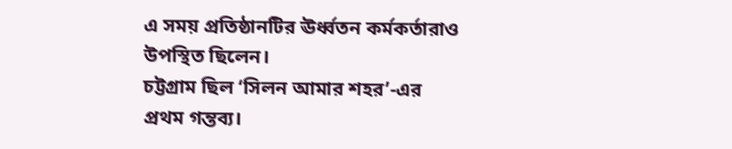এ সময় প্রতিষ্ঠানটির ঊর্ধ্বতন কর্মকর্তারাও উপস্থিত ছিলেন।
চট্টগ্রাম ছিল ‘সিলন আমার শহর’-এর প্রথম গন্তব্য।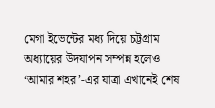মেগা ইভেন্টের মধ্য দিয়ে চট্টগ্রাম অধ্যায়ের উদযাপন সম্পন্ন হলেও ‘আমার শহর’-এর যাত্রা এখানেই শেষ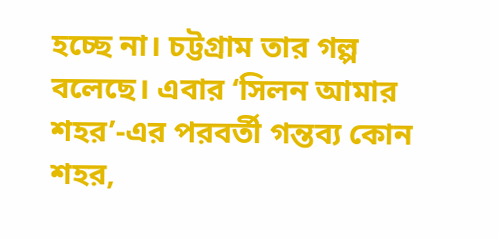হচ্ছে না। চট্টগ্রাম তার গল্প বলেছে। এবার ‘সিলন আমার শহর’-এর পরবর্তী গন্তব্য কোন শহর,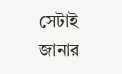সেটাই জানার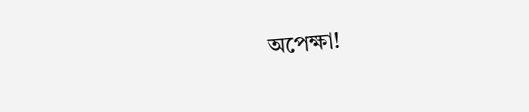অপেক্ষা!